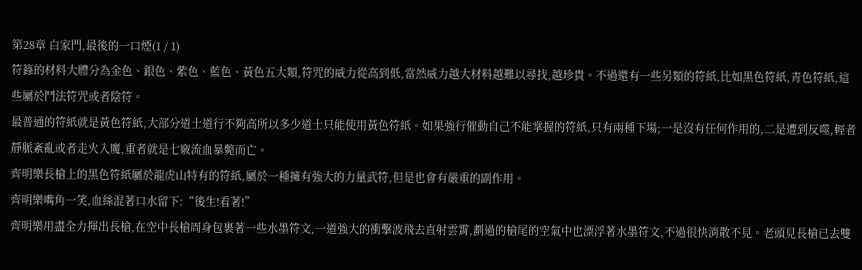第28章 白家門,最後的一口煙(1 / 1)
符籙的材料大體分為金色、銀色、紫色、藍色、黃色五大類,符咒的威力從高到低,當然威力越大材料越難以尋找,越珍貴。不過還有一些另類的符紙,比如黑色符紙,青色符紙,這些屬於鬥法符咒或者陰符。
最普通的符紙就是黃色符紙,大部分道士道行不夠高所以多少道士只能使用黃色符紙。如果強行催動自己不能掌握的符紙,只有兩種下場;一是沒有任何作用的,二是遭到反噬,輕者靜脈紊亂或者走火入魔,重者就是七竅流血暴斃而亡。
齊明樂長槍上的黑色符紙屬於龍虎山特有的符紙,屬於一種擁有強大的力量武符,但是也會有嚴重的副作用。
齊明樂嘴角一笑,血絲混著口水留下:“後生!看著!”
齊明樂用盡全力揮出長槍,在空中長槍周身包裹著一些水墨符文,一道強大的衝擊波飛去直射雲霄,劃過的槍尾的空氣中也漂浮著水墨符文,不過很快消散不見。老頭見長槍已去雙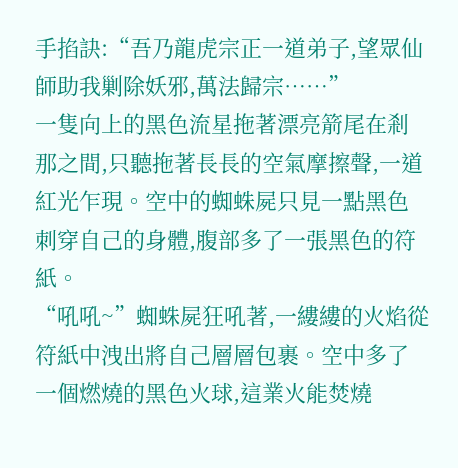手掐訣:“吾乃龍虎宗正一道弟子,望眾仙師助我剿除妖邪,萬法歸宗……”
一隻向上的黑色流星拖著漂亮箭尾在剎那之間,只聽拖著長長的空氣摩擦聲,一道紅光乍現。空中的蜘蛛屍只見一點黑色刺穿自己的身體,腹部多了一張黑色的符紙。
“吼吼~”蜘蛛屍狂吼著,一縷縷的火焰從符紙中洩出將自己層層包裹。空中多了一個燃燒的黑色火球,這業火能焚燒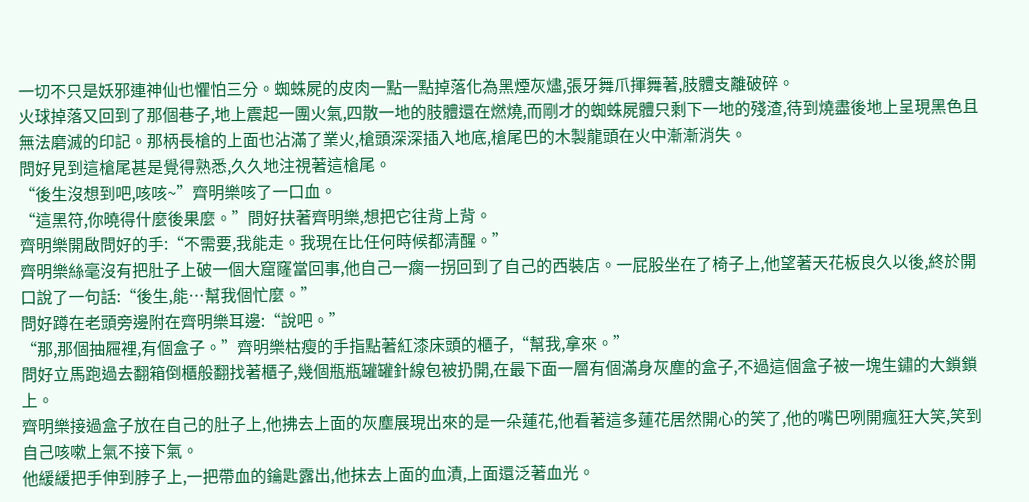一切不只是妖邪連神仙也懼怕三分。蜘蛛屍的皮肉一點一點掉落化為黑煙灰燼,張牙舞爪揮舞著,肢體支離破碎。
火球掉落又回到了那個巷子,地上震起一團火氣,四散一地的肢體還在燃燒,而剛才的蜘蛛屍體只剩下一地的殘渣,待到燒盡後地上呈現黑色且無法磨滅的印記。那柄長槍的上面也沾滿了業火,槍頭深深插入地底,槍尾巴的木製龍頭在火中漸漸消失。
問好見到這槍尾甚是覺得熟悉,久久地注視著這槍尾。
“後生沒想到吧,咳咳~”齊明樂咳了一口血。
“這黑符,你曉得什麼後果麼。”問好扶著齊明樂,想把它往背上背。
齊明樂開啟問好的手:“不需要,我能走。我現在比任何時候都清醒。”
齊明樂絲毫沒有把肚子上破一個大窟窿當回事,他自己一瘸一拐回到了自己的西裝店。一屁股坐在了椅子上,他望著天花板良久以後,終於開口說了一句話:“後生,能…幫我個忙麼。”
問好蹲在老頭旁邊附在齊明樂耳邊:“說吧。”
“那,那個抽屜裡,有個盒子。”齊明樂枯瘦的手指點著紅漆床頭的櫃子,“幫我,拿來。”
問好立馬跑過去翻箱倒櫃般翻找著櫃子,幾個瓶瓶罐罐針線包被扔開,在最下面一層有個滿身灰塵的盒子,不過這個盒子被一塊生鏽的大鎖鎖上。
齊明樂接過盒子放在自己的肚子上,他拂去上面的灰塵展現出來的是一朵蓮花,他看著這多蓮花居然開心的笑了,他的嘴巴咧開瘋狂大笑,笑到自己咳嗽上氣不接下氣。
他緩緩把手伸到脖子上,一把帶血的鑰匙露出,他抹去上面的血漬,上面還泛著血光。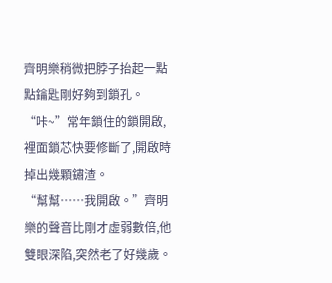齊明樂稍微把脖子抬起一點點鑰匙剛好夠到鎖孔。
“咔~”常年鎖住的鎖開啟,裡面鎖芯快要修斷了,開啟時掉出幾顆鏽渣。
“幫幫……我開啟。”齊明樂的聲音比剛才虛弱數倍,他雙眼深陷,突然老了好幾歲。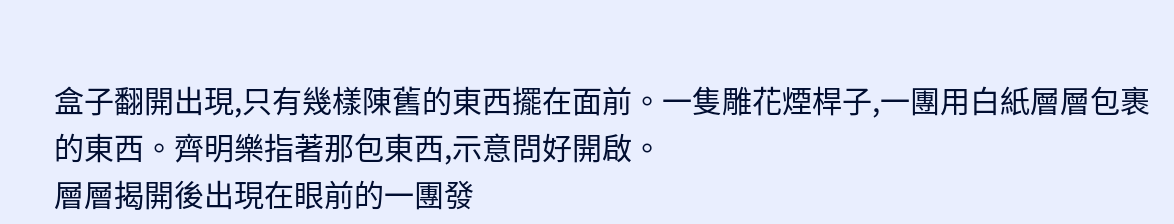盒子翻開出現,只有幾樣陳舊的東西擺在面前。一隻雕花煙桿子,一團用白紙層層包裹的東西。齊明樂指著那包東西,示意問好開啟。
層層揭開後出現在眼前的一團發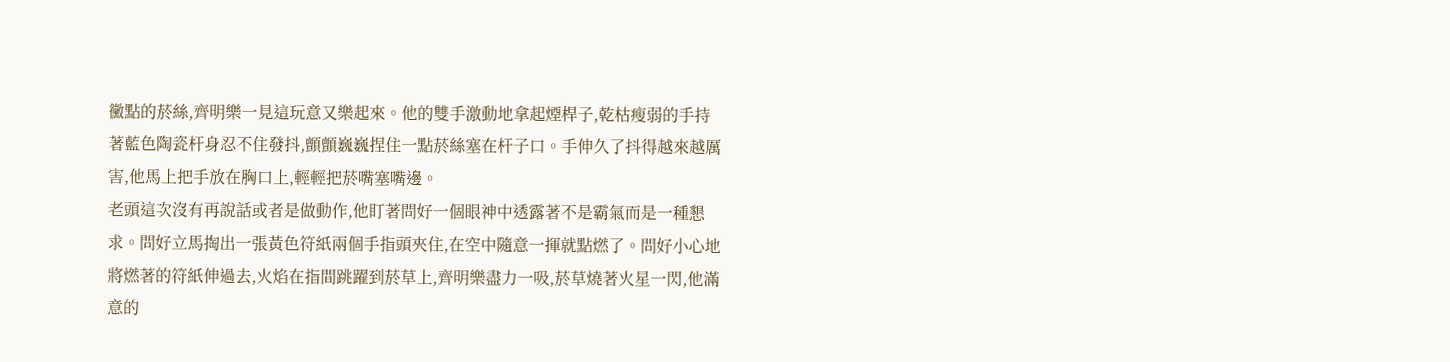黴點的菸絲,齊明樂一見這玩意又樂起來。他的雙手激動地拿起煙桿子,乾枯瘦弱的手持著藍色陶瓷杆身忍不住發抖,顫顫巍巍捏住一點菸絲塞在杆子口。手伸久了抖得越來越厲害,他馬上把手放在胸口上,輕輕把菸嘴塞嘴邊。
老頭這次沒有再說話或者是做動作,他盯著問好一個眼神中透露著不是霸氣而是一種懇求。問好立馬掏出一張黃色符紙兩個手指頭夾住,在空中隨意一揮就點燃了。問好小心地將燃著的符紙伸過去,火焰在指間跳躍到菸草上,齊明樂盡力一吸,菸草燒著火星一閃,他滿意的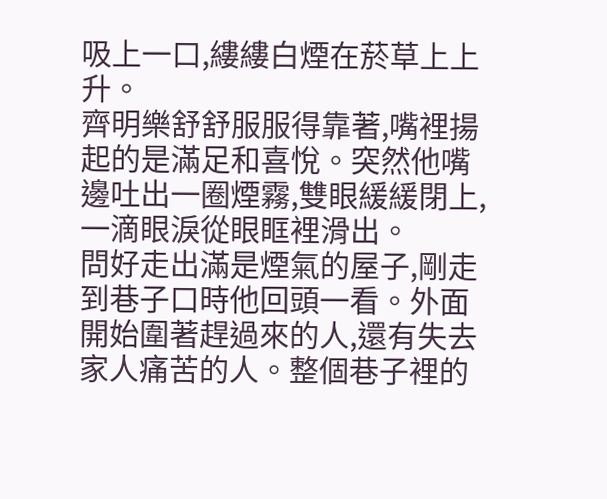吸上一口,縷縷白煙在菸草上上升。
齊明樂舒舒服服得靠著,嘴裡揚起的是滿足和喜悅。突然他嘴邊吐出一圈煙霧,雙眼緩緩閉上,一滴眼淚從眼眶裡滑出。
問好走出滿是煙氣的屋子,剛走到巷子口時他回頭一看。外面開始圍著趕過來的人,還有失去家人痛苦的人。整個巷子裡的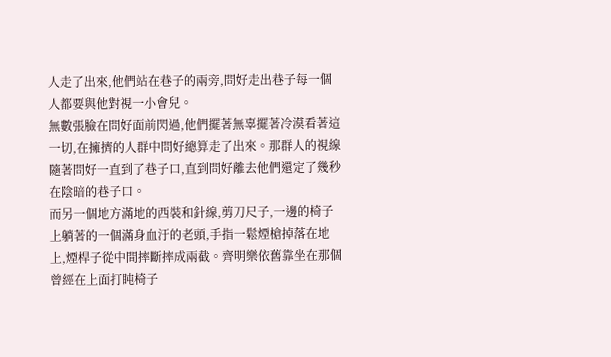人走了出來,他們站在巷子的兩旁,問好走出巷子每一個人都要與他對視一小會兒。
無數張臉在問好面前閃過,他們擺著無辜擺著冷漠看著這一切,在擁擠的人群中問好總算走了出來。那群人的視線隨著問好一直到了巷子口,直到問好離去他們還定了幾秒在陰暗的巷子口。
而另一個地方滿地的西裝和針線,剪刀尺子,一邊的椅子上躺著的一個滿身血汙的老頭,手指一鬆煙槍掉落在地上,煙桿子從中間摔斷摔成兩截。齊明樂依舊靠坐在那個曾經在上面打盹椅子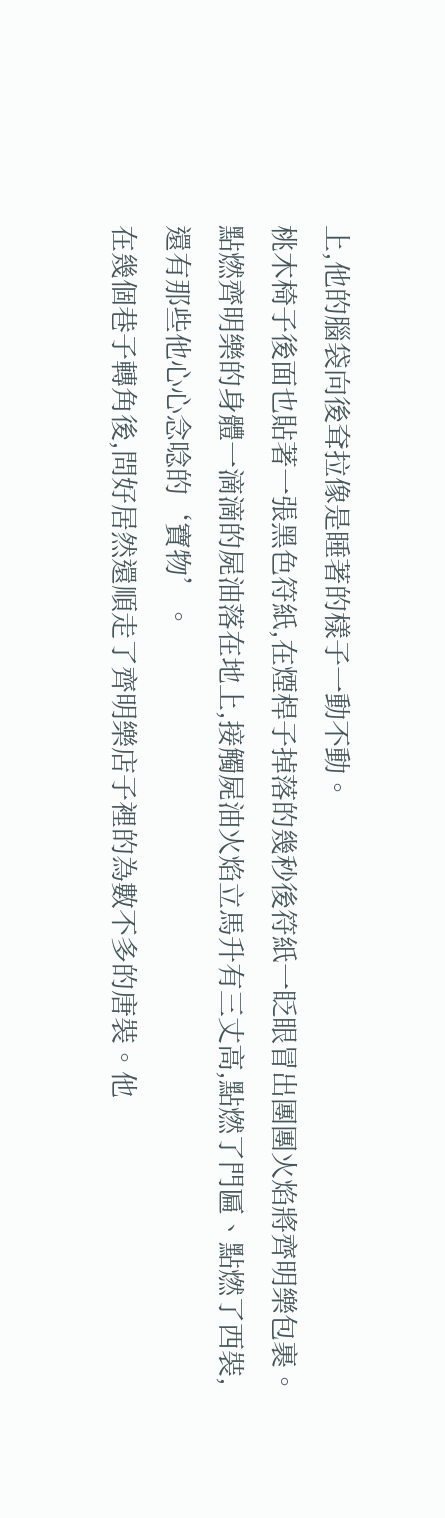上,他的腦袋向後耷拉像是睡著的樣子一動不動。
桃木椅子後面也貼著一張黑色符紙,在煙桿子掉落的幾秒後符紙一眨眼冒出團團火焰將齊明樂包裹。點燃齊明樂的身體一滴滴的屍油落在地上,接觸屍油火焰立馬升有三丈高,點燃了門匾、點燃了西裝,還有那些他心心念唸的‘寶物’。
在幾個巷子轉角後,問好居然還順走了齊明樂店子裡的為數不多的唐裝。他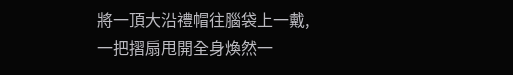將一頂大沿禮帽往腦袋上一戴,一把摺扇甩開全身煥然一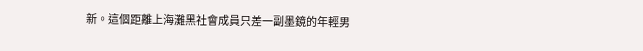新。這個距離上海灘黑社會成員只差一副墨鏡的年輕男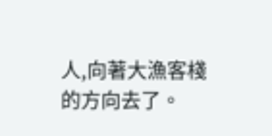人,向著大漁客棧的方向去了。